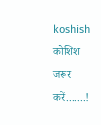koshish
कोशिश जरूर करें.......!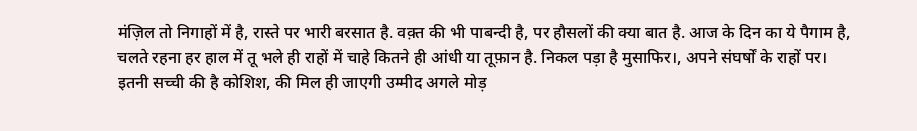मंज़िल तो निगाहों में है, रास्ते पर भारी बरसात है. वक़्त की भी पाबन्दी है, पर हौसलों की क्या बात है. आज के दिन का ये पैगाम है, चलते रहना हर हाल में तू भले ही राहों में चाहे कितने ही आंधी या तूफ़ान है. निकल पड़ा है मुसाफिर।, अपने संघर्षों के राहों पर। इतनी सच्ची की है कोशिश, की मिल ही जाएगी उम्मीद अगले मोड़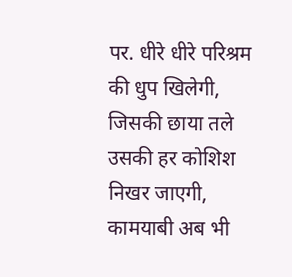पर. धीरे धीरे परिश्रम की धुप खिलेगी, जिसकी छाया तले उसकी हर कोशिश निखर जाएगी, कामयाबी अब भी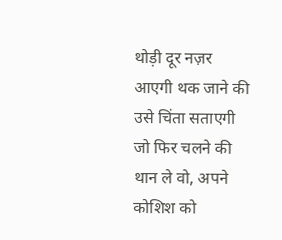थोड़ी दूर नज़र आएगी थक जाने की उसे चिंता सताएगी जो फिर चलने की थान ले वो, अपने कोशिश को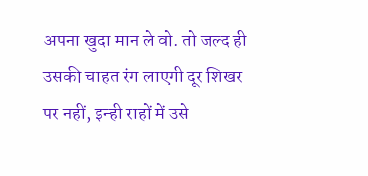अपना खुदा मान ले वो. तो जल्द ही उसकी चाहत रंग लाएगी दूर शिखर पर नहीं, इन्ही राहों में उसे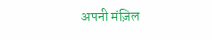अपनी मंज़िल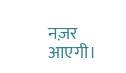नज़र आएगी।